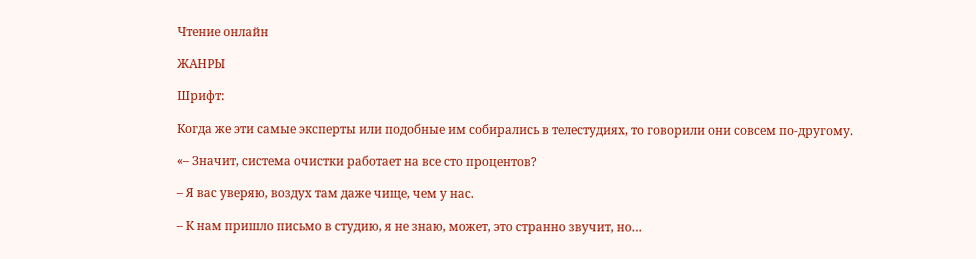Чтение онлайн

ЖАНРЫ

Шрифт:

Когда же эти самые эксперты или подобные им собирались в телестудиях, то говорили они совсем по-другому.

«– Значит, система очистки работает на все сто процентов?

– Я вас уверяю, воздух там даже чище, чем у нас.

– К нам пришло письмо в студию, я не знаю, может, это странно звучит, но…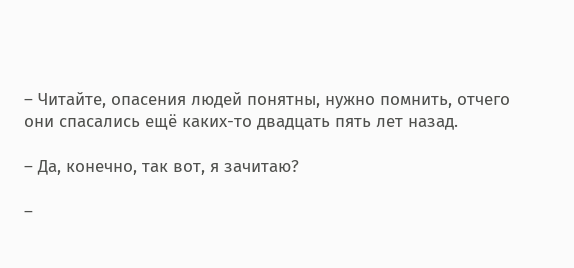– Читайте, опасения людей понятны, нужно помнить, отчего они спасались ещё каких-то двадцать пять лет назад.

– Да, конечно, так вот, я зачитаю?

–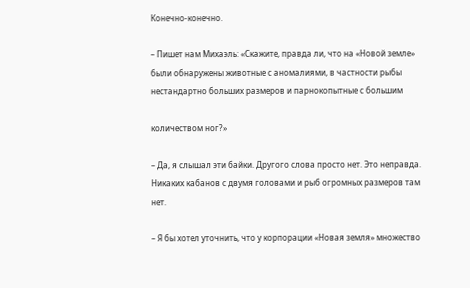Конечно-конечно.

– Пишет нам Михаэль: «Скажите, правда ли, что на «Новой земле» были обнаружены животные с аномалиями, в частности рыбы нестандартно больших размеров и парнокопытные с большим

количеством ног?»

– Да, я слышал эти байки. Другого слова просто нет. Это неправда. Никаких кабанов с двумя головами и рыб огромных размеров там нет.

– Я бы хотел уточнить, что у корпорации «Новая земля» множество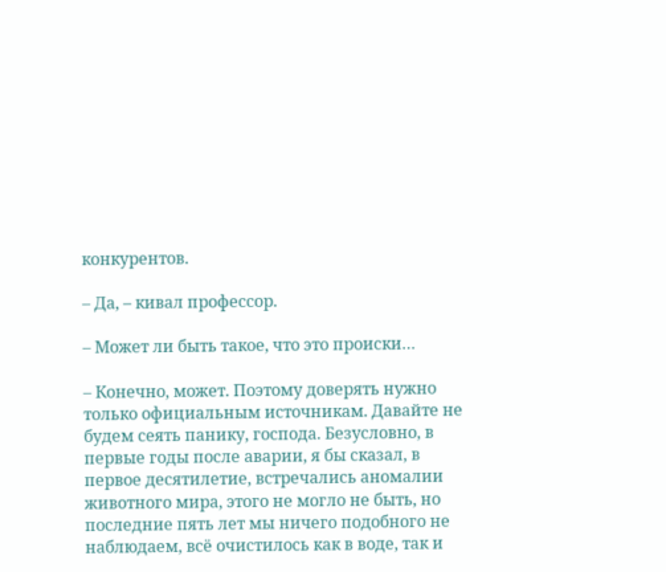конкурентов.

– Да, – кивал профессор.

– Может ли быть такое, что это происки…

– Конечно, может. Поэтому доверять нужно только официальным источникам. Давайте не будем сеять панику, господа. Безусловно, в первые годы после аварии, я бы сказал, в первое десятилетие, встречались аномалии животного мира, этого не могло не быть, но последние пять лет мы ничего подобного не наблюдаем, всё очистилось как в воде, так и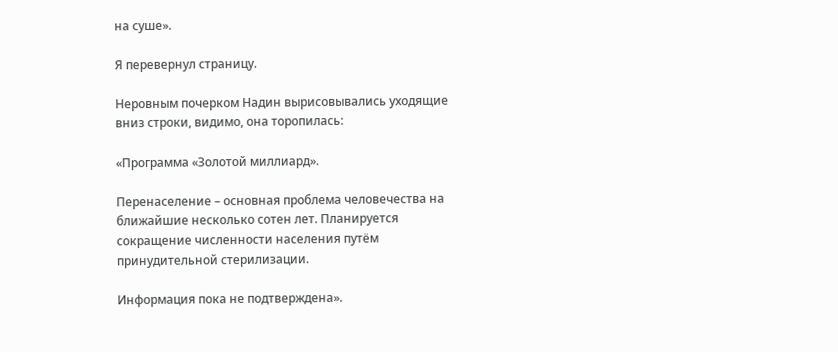на суше».

Я перевернул страницу.

Неровным почерком Надин вырисовывались уходящие вниз строки, видимо, она торопилась:

«Программа «Золотой миллиард».

Перенаселение – основная проблема человечества на ближайшие несколько сотен лет. Планируется сокращение численности населения путём принудительной стерилизации.

Информация пока не подтверждена».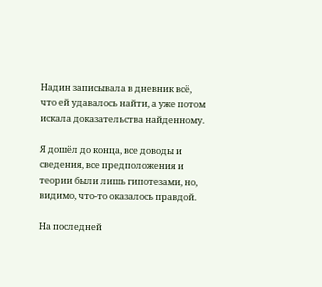Надин записывала в дневник всё, что ей удавалось найти, а уже потом искала доказательства найденному.

Я дошёл до конца, все доводы и сведения, все предположения и теории были лишь гипотезами, но, видимо, что-то оказалось правдой.

На последней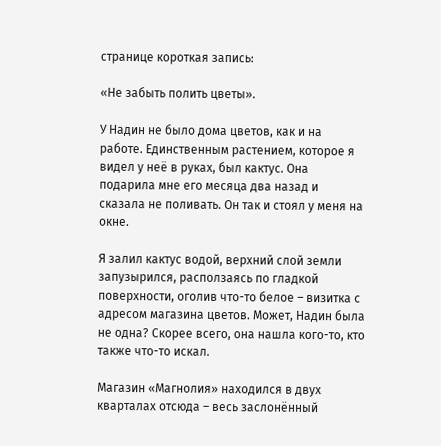странице короткая запись:

«Не забыть полить цветы».

У Надин не было дома цветов, как и на работе. Единственным растением, которое я видел у неё в руках, был кактус. Она подарила мне его месяца два назад и сказала не поливать. Он так и стоял у меня на окне.

Я залил кактус водой, верхний слой земли запузырился, расползаясь по гладкой поверхности, оголив что-то белое – визитка с адресом магазина цветов. Может, Надин была не одна? Скорее всего, она нашла кого-то, кто также что-то искал.

Магазин «Магнолия» находился в двух кварталах отсюда – весь заслонённый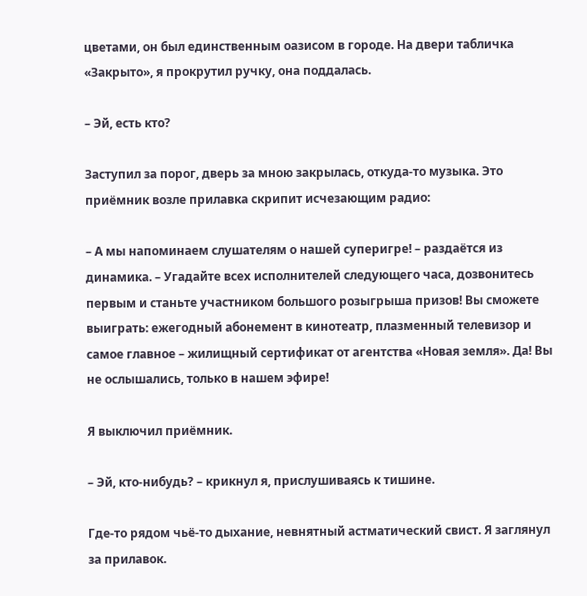цветами, он был единственным оазисом в городе. На двери табличка «Закрыто», я прокрутил ручку, она поддалась.

– Эй, есть кто?

Заступил за порог, дверь за мною закрылась, откуда-то музыка. Это приёмник возле прилавка скрипит исчезающим радио:

– А мы напоминаем слушателям о нашей суперигре! – раздаётся из динамика. – Угадайте всех исполнителей следующего часа, дозвонитесь первым и станьте участником большого розыгрыша призов! Вы сможете выиграть: ежегодный абонемент в кинотеатр, плазменный телевизор и самое главное – жилищный сертификат от агентства «Новая земля». Да! Вы не ослышались, только в нашем эфире!

Я выключил приёмник.

– Эй, кто-нибудь? – крикнул я, прислушиваясь к тишине.

Где-то рядом чьё-то дыхание, невнятный астматический свист. Я заглянул за прилавок.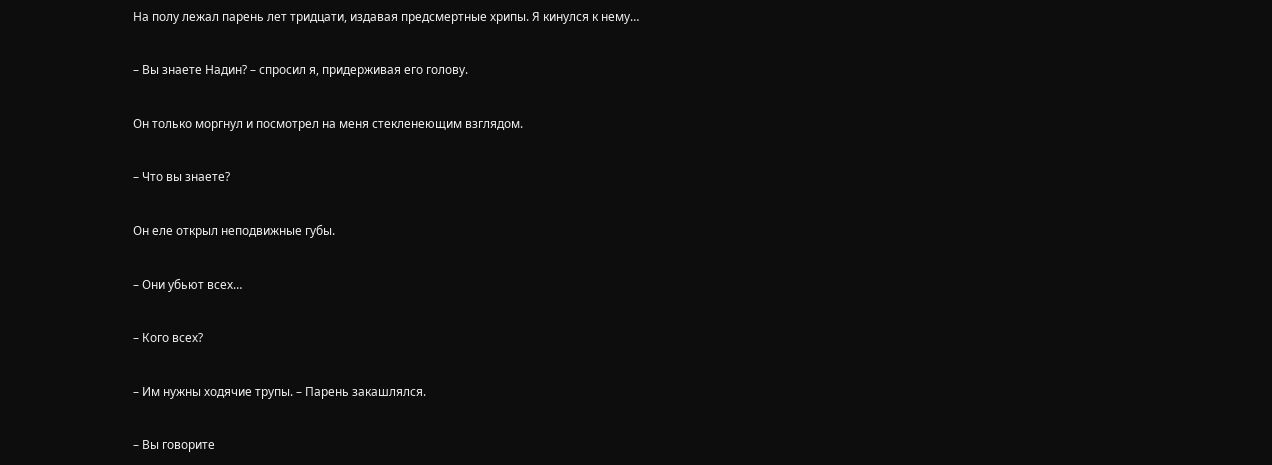На полу лежал парень лет тридцати, издавая предсмертные хрипы. Я кинулся к нему…

– Вы знаете Надин? – спросил я, придерживая его голову.

Он только моргнул и посмотрел на меня стекленеющим взглядом.

– Что вы знаете?

Он еле открыл неподвижные губы.

– Они убьют всех…

– Кого всех?

– Им нужны ходячие трупы. – Парень закашлялся.

– Вы говорите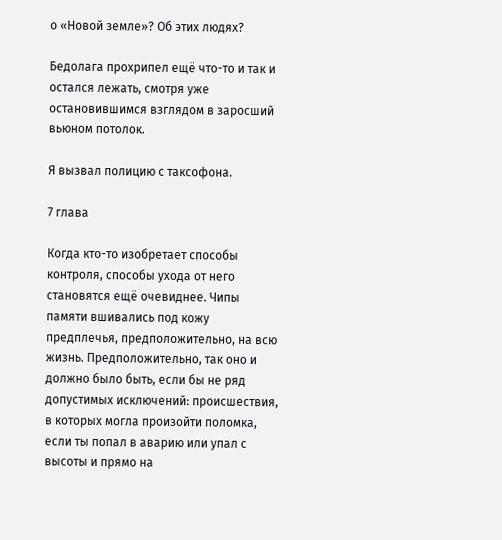о «Новой земле»? Об этих людях?

Бедолага прохрипел ещё что-то и так и остался лежать, смотря уже остановившимся взглядом в заросший вьюном потолок.

Я вызвал полицию с таксофона.

7 глава

Когда кто-то изобретает способы контроля, способы ухода от него становятся ещё очевиднее. Чипы памяти вшивались под кожу предплечья, предположительно, на всю жизнь. Предположительно, так оно и должно было быть, если бы не ряд допустимых исключений: происшествия, в которых могла произойти поломка, если ты попал в аварию или упал с высоты и прямо на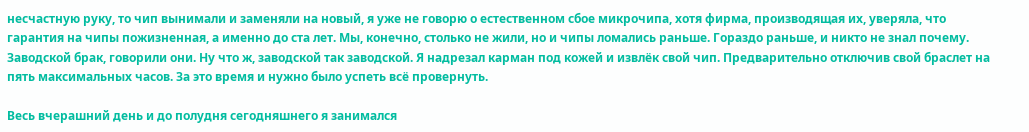несчастную руку, то чип вынимали и заменяли на новый, я уже не говорю о естественном сбое микрочипа, хотя фирма, производящая их, уверяла, что гарантия на чипы пожизненная, а именно до ста лет. Мы, конечно, столько не жили, но и чипы ломались раньше. Гораздо раньше, и никто не знал почему. Заводской брак, говорили они. Ну что ж, заводской так заводской. Я надрезал карман под кожей и извлёк свой чип. Предварительно отключив свой браслет на пять максимальных часов. За это время и нужно было успеть всё провернуть.

Весь вчерашний день и до полудня сегодняшнего я занимался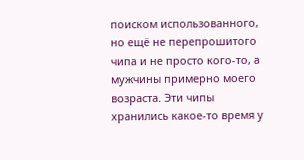поиском использованного, но ещё не перепрошитого чипа и не просто кого-то, а мужчины примерно моего возраста. Эти чипы хранились какое-то время у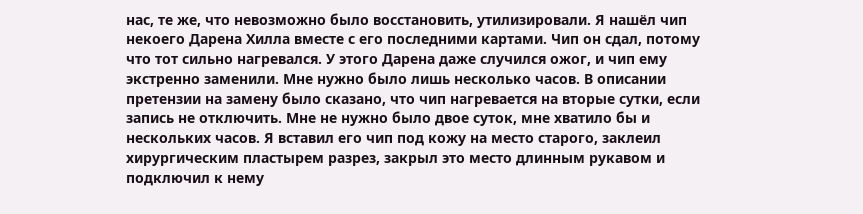нас, те же, что невозможно было восстановить, утилизировали. Я нашёл чип некоего Дарена Хилла вместе с его последними картами. Чип он сдал, потому что тот сильно нагревался. У этого Дарена даже случился ожог, и чип ему экстренно заменили. Мне нужно было лишь несколько часов. В описании претензии на замену было сказано, что чип нагревается на вторые сутки, если запись не отключить. Мне не нужно было двое суток, мне хватило бы и нескольких часов. Я вставил его чип под кожу на место старого, заклеил хирургическим пластырем разрез, закрыл это место длинным рукавом и подключил к нему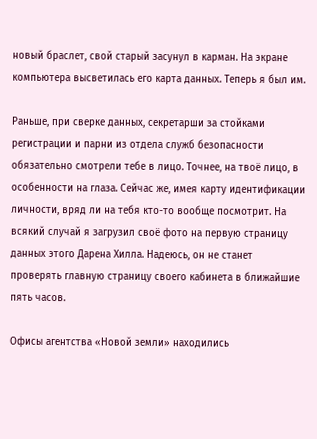новый браслет, свой старый засунул в карман. На экране компьютера высветилась его карта данных. Теперь я был им.

Раньше, при сверке данных, секретарши за стойками регистрации и парни из отдела служб безопасности обязательно смотрели тебе в лицо. Точнее, на твоё лицо, в особенности на глаза. Сейчас же, имея карту идентификации личности, вряд ли на тебя кто-то вообще посмотрит. На всякий случай я загрузил своё фото на первую страницу данных этого Дарена Хилла. Надеюсь, он не станет проверять главную страницу своего кабинета в ближайшие пять часов.

Офисы агентства «Новой земли» находились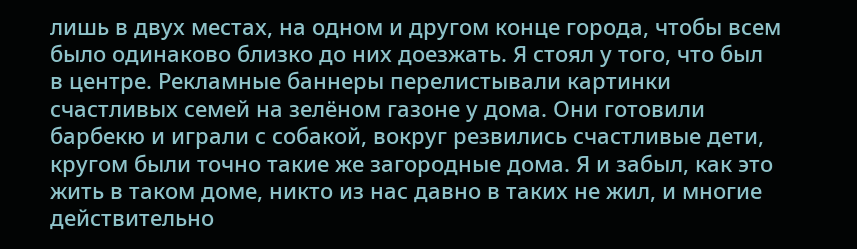лишь в двух местах, на одном и другом конце города, чтобы всем было одинаково близко до них доезжать. Я стоял у того, что был в центре. Рекламные баннеры перелистывали картинки счастливых семей на зелёном газоне у дома. Они готовили барбекю и играли с собакой, вокруг резвились счастливые дети, кругом были точно такие же загородные дома. Я и забыл, как это жить в таком доме, никто из нас давно в таких не жил, и многие действительно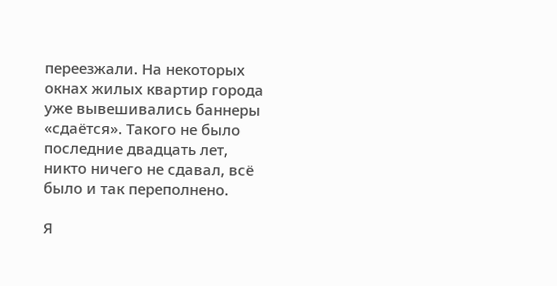переезжали. На некоторых окнах жилых квартир города уже вывешивались баннеры «сдаётся». Такого не было последние двадцать лет, никто ничего не сдавал, всё было и так переполнено.

Я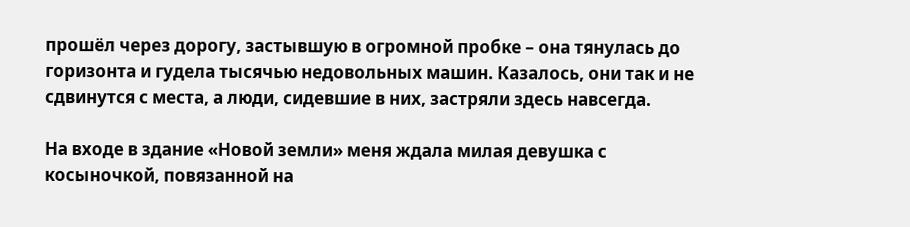прошёл через дорогу, застывшую в огромной пробке – она тянулась до горизонта и гудела тысячью недовольных машин. Казалось, они так и не сдвинутся с места, а люди, сидевшие в них, застряли здесь навсегда.

На входе в здание «Новой земли» меня ждала милая девушка с косыночкой, повязанной на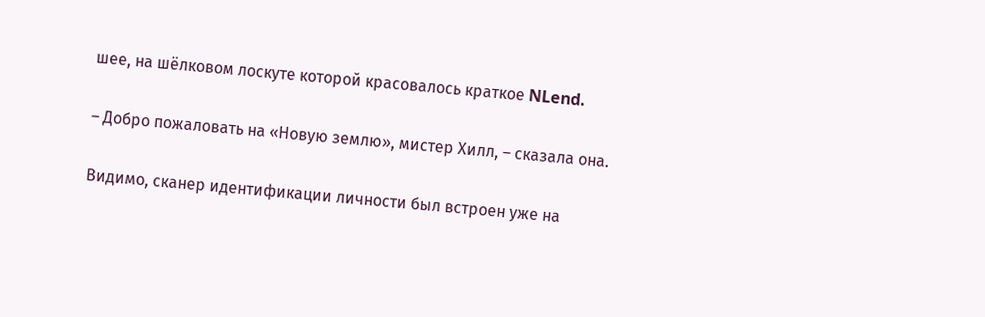шее, на шёлковом лоскуте которой красовалось краткое NLend.

– Добро пожаловать на «Новую землю», мистер Хилл, – сказала она.

Видимо, сканер идентификации личности был встроен уже на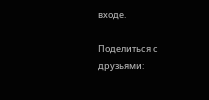входе.

Поделиться с друзьями: